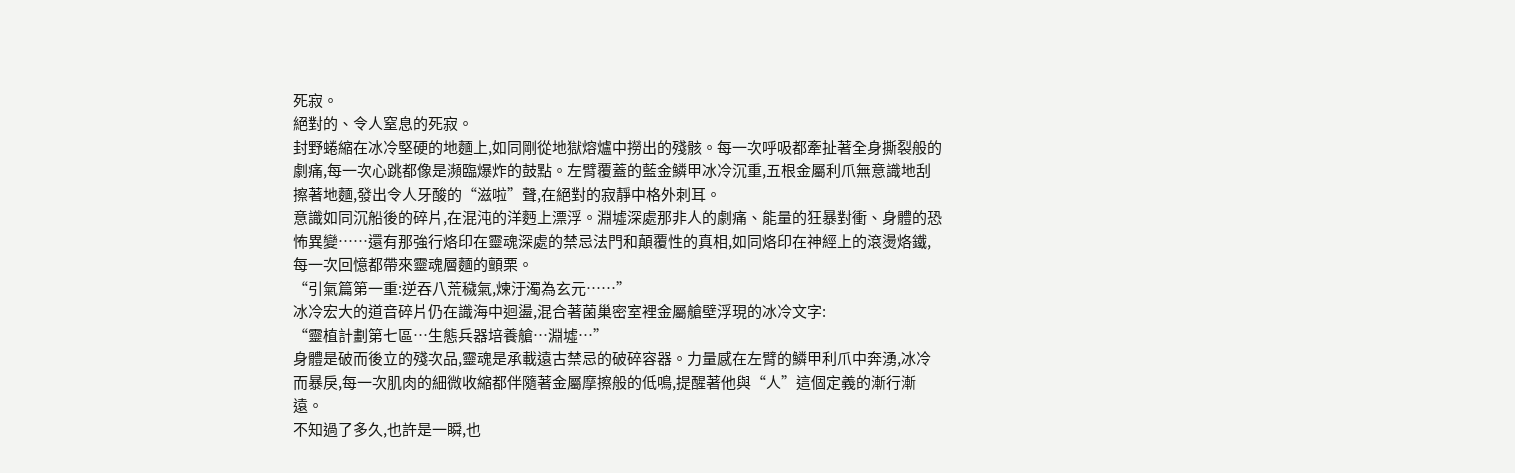死寂。
絕對的、令人窒息的死寂。
封野蜷縮在冰冷堅硬的地麵上,如同剛從地獄熔爐中撈出的殘骸。每一次呼吸都牽扯著全身撕裂般的劇痛,每一次心跳都像是瀕臨爆炸的鼓點。左臂覆蓋的藍金鱗甲冰冷沉重,五根金屬利爪無意識地刮擦著地麵,發出令人牙酸的“滋啦”聲,在絕對的寂靜中格外刺耳。
意識如同沉船後的碎片,在混沌的洋麪上漂浮。淵墟深處那非人的劇痛、能量的狂暴對衝、身體的恐怖異變……還有那強行烙印在靈魂深處的禁忌法門和顛覆性的真相,如同烙印在神經上的滾燙烙鐵,每一次回憶都帶來靈魂層麵的顫栗。
“引氣篇第一重:逆吞八荒穢氣,煉汙濁為玄元……”
冰冷宏大的道音碎片仍在識海中迴盪,混合著菌巢密室裡金屬艙壁浮現的冰冷文字:
“靈植計劃第七區…生態兵器培養艙…淵墟…”
身體是破而後立的殘次品,靈魂是承載遠古禁忌的破碎容器。力量感在左臂的鱗甲利爪中奔湧,冰冷而暴戾,每一次肌肉的細微收縮都伴隨著金屬摩擦般的低鳴,提醒著他與“人”這個定義的漸行漸遠。
不知過了多久,也許是一瞬,也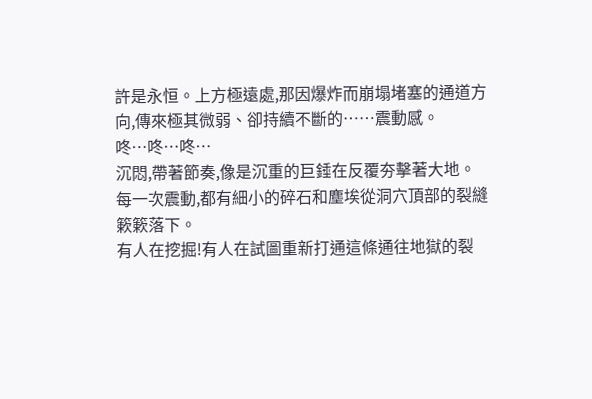許是永恒。上方極遠處,那因爆炸而崩塌堵塞的通道方向,傳來極其微弱、卻持續不斷的……震動感。
咚…咚…咚…
沉悶,帶著節奏,像是沉重的巨錘在反覆夯擊著大地。每一次震動,都有細小的碎石和塵埃從洞穴頂部的裂縫簌簌落下。
有人在挖掘!有人在試圖重新打通這條通往地獄的裂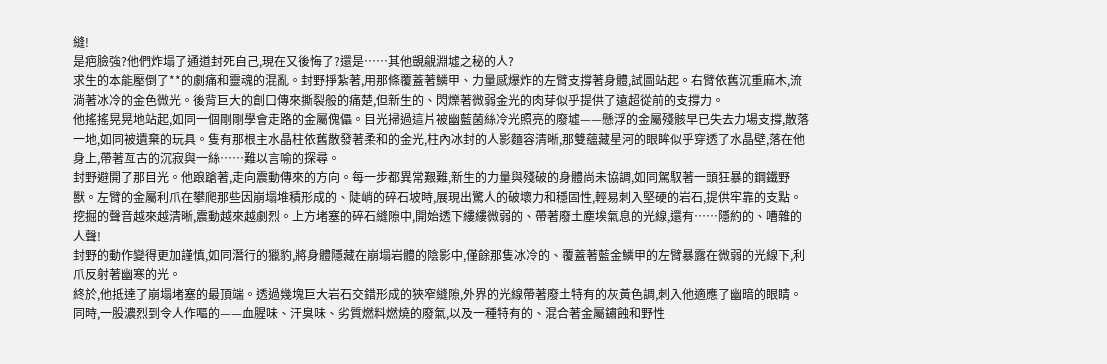縫!
是疤臉強?他們炸塌了通道封死自己,現在又後悔了?還是……其他覬覦淵墟之秘的人?
求生的本能壓倒了**的劇痛和靈魂的混亂。封野掙紮著,用那條覆蓋著鱗甲、力量感爆炸的左臂支撐著身體,試圖站起。右臂依舊沉重麻木,流淌著冰冷的金色微光。後背巨大的創口傳來撕裂般的痛楚,但新生的、閃爍著微弱金光的肉芽似乎提供了遠超從前的支撐力。
他搖搖晃晃地站起,如同一個剛剛學會走路的金屬傀儡。目光掃過這片被幽藍菌絲冷光照亮的廢墟——懸浮的金屬殘骸早已失去力場支撐,散落一地,如同被遺棄的玩具。隻有那根主水晶柱依舊散發著柔和的金光,柱內冰封的人影麵容清晰,那雙蘊藏星河的眼眸似乎穿透了水晶壁,落在他身上,帶著亙古的沉寂與一絲……難以言喻的探尋。
封野避開了那目光。他踉蹌著,走向震動傳來的方向。每一步都異常艱難,新生的力量與殘破的身體尚未協調,如同駕馭著一頭狂暴的鋼鐵野獸。左臂的金屬利爪在攀爬那些因崩塌堆積形成的、陡峭的碎石坡時,展現出驚人的破壞力和穩固性,輕易刺入堅硬的岩石,提供牢靠的支點。
挖掘的聲音越來越清晰,震動越來越劇烈。上方堵塞的碎石縫隙中,開始透下縷縷微弱的、帶著廢土塵埃氣息的光線,還有……隱約的、嘈雜的人聲!
封野的動作變得更加謹慎,如同潛行的獵豹,將身體隱藏在崩塌岩體的陰影中,僅餘那隻冰冷的、覆蓋著藍金鱗甲的左臂暴露在微弱的光線下,利爪反射著幽寒的光。
終於,他抵達了崩塌堵塞的最頂端。透過幾塊巨大岩石交錯形成的狹窄縫隙,外界的光線帶著廢土特有的灰黃色調,刺入他適應了幽暗的眼睛。同時,一股濃烈到令人作嘔的——血腥味、汗臭味、劣質燃料燃燒的廢氣,以及一種特有的、混合著金屬鏽蝕和野性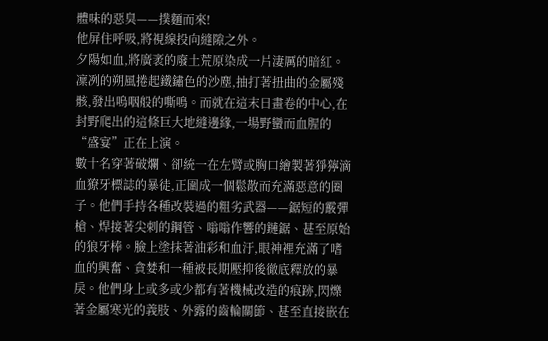體味的惡臭——撲麵而來!
他屏住呼吸,將視線投向縫隙之外。
夕陽如血,將廣袤的廢土荒原染成一片淒厲的暗紅。凜冽的朔風捲起鐵鏽色的沙塵,抽打著扭曲的金屬殘骸,發出嗚咽般的嘶鳴。而就在這末日畫卷的中心,在封野爬出的這條巨大地縫邊緣,一場野蠻而血腥的“盛宴”正在上演。
數十名穿著破爛、卻統一在左臂或胸口繪製著猙獰滴血獠牙標誌的暴徒,正圍成一個鬆散而充滿惡意的圈子。他們手持各種改裝過的粗劣武器——鋸短的霰彈槍、焊接著尖刺的鋼管、嗡嗡作響的鏈鋸、甚至原始的狼牙棒。臉上塗抹著油彩和血汙,眼神裡充滿了嗜血的興奮、貪婪和一種被長期壓抑後徹底釋放的暴戾。他們身上或多或少都有著機械改造的痕跡,閃爍著金屬寒光的義肢、外露的齒輪關節、甚至直接嵌在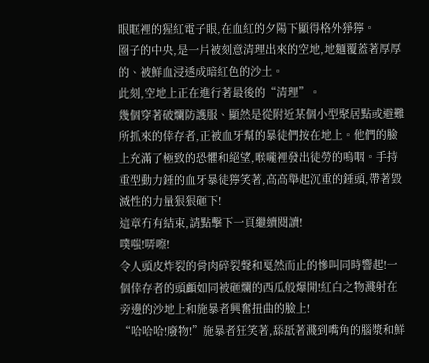眼眶裡的猩紅電子眼,在血紅的夕陽下顯得格外猙獰。
圈子的中央,是一片被刻意清理出來的空地,地麵覆蓋著厚厚的、被鮮血浸透成暗紅色的沙土。
此刻,空地上正在進行著最後的“清理”。
幾個穿著破爛防護服、顯然是從附近某個小型聚居點或避難所抓來的倖存者,正被血牙幫的暴徒們按在地上。他們的臉上充滿了極致的恐懼和絕望,喉嚨裡發出徒勞的嗚咽。手持重型動力錘的血牙暴徒獰笑著,高高舉起沉重的錘頭,帶著毀滅性的力量狠狠砸下!
這章冇有結束,請點擊下一頁繼續閱讀!
噗嗤!哢嚓!
令人頭皮炸裂的骨肉碎裂聲和戛然而止的慘叫同時響起!一個倖存者的頭顱如同被砸爛的西瓜般爆開!紅白之物濺射在旁邊的沙地上和施暴者興奮扭曲的臉上!
“哈哈哈!廢物!”施暴者狂笑著,舔舐著濺到嘴角的腦漿和鮮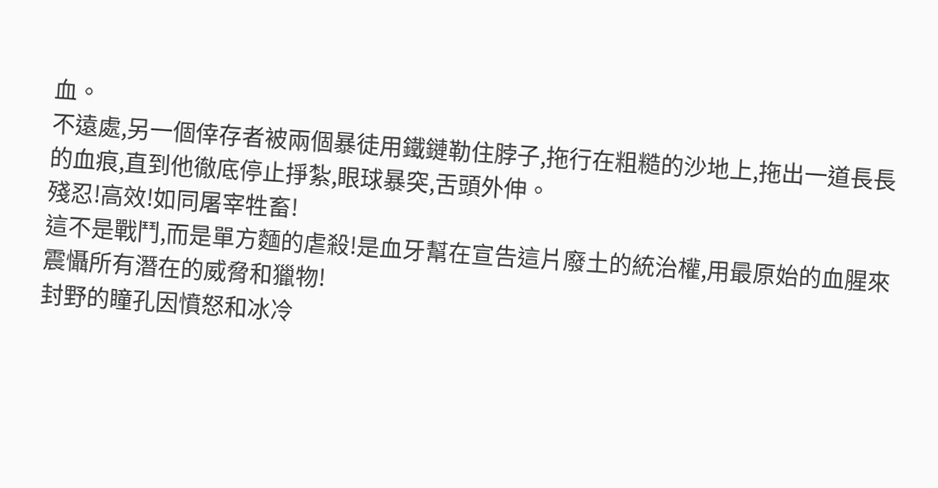血。
不遠處,另一個倖存者被兩個暴徒用鐵鏈勒住脖子,拖行在粗糙的沙地上,拖出一道長長的血痕,直到他徹底停止掙紮,眼球暴突,舌頭外伸。
殘忍!高效!如同屠宰牲畜!
這不是戰鬥,而是單方麵的虐殺!是血牙幫在宣告這片廢土的統治權,用最原始的血腥來震懾所有潛在的威脅和獵物!
封野的瞳孔因憤怒和冰冷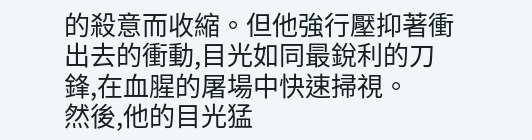的殺意而收縮。但他強行壓抑著衝出去的衝動,目光如同最銳利的刀鋒,在血腥的屠場中快速掃視。
然後,他的目光猛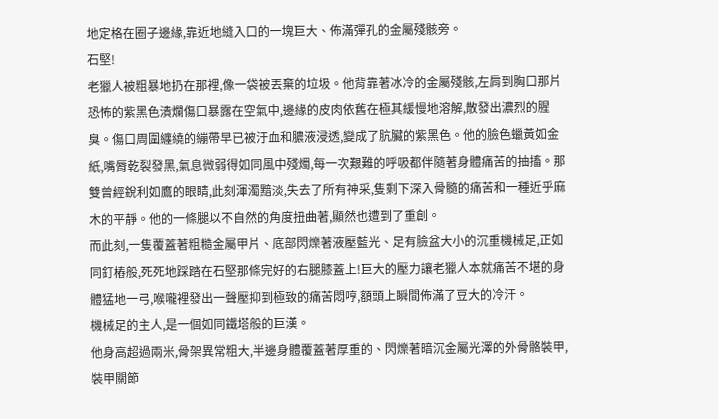地定格在圈子邊緣,靠近地縫入口的一塊巨大、佈滿彈孔的金屬殘骸旁。
石堅!
老獵人被粗暴地扔在那裡,像一袋被丟棄的垃圾。他背靠著冰冷的金屬殘骸,左肩到胸口那片恐怖的紫黑色潰爛傷口暴露在空氣中,邊緣的皮肉依舊在極其緩慢地溶解,散發出濃烈的腥臭。傷口周圍纏繞的繃帶早已被汙血和膿液浸透,變成了肮臟的紫黑色。他的臉色蠟黃如金紙,嘴脣乾裂發黑,氣息微弱得如同風中殘燭,每一次艱難的呼吸都伴隨著身體痛苦的抽搐。那雙曾經銳利如鷹的眼睛,此刻渾濁黯淡,失去了所有神采,隻剩下深入骨髓的痛苦和一種近乎麻木的平靜。他的一條腿以不自然的角度扭曲著,顯然也遭到了重創。
而此刻,一隻覆蓋著粗糙金屬甲片、底部閃爍著液壓藍光、足有臉盆大小的沉重機械足,正如同釘樁般,死死地踩踏在石堅那條完好的右腿膝蓋上!巨大的壓力讓老獵人本就痛苦不堪的身體猛地一弓,喉嚨裡發出一聲壓抑到極致的痛苦悶哼,額頭上瞬間佈滿了豆大的冷汗。
機械足的主人,是一個如同鐵塔般的巨漢。
他身高超過兩米,骨架異常粗大,半邊身體覆蓋著厚重的、閃爍著暗沉金屬光澤的外骨骼裝甲,裝甲關節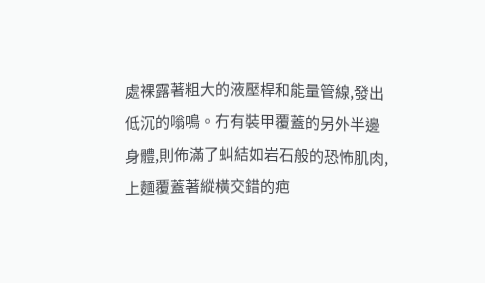處裸露著粗大的液壓桿和能量管線,發出低沉的嗡鳴。冇有裝甲覆蓋的另外半邊身體,則佈滿了虯結如岩石般的恐怖肌肉,上麵覆蓋著縱橫交錯的疤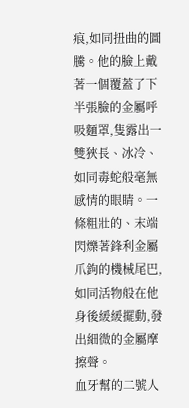痕,如同扭曲的圖騰。他的臉上戴著一個覆蓋了下半張臉的金屬呼吸麵罩,隻露出一雙狹長、冰冷、如同毒蛇般毫無感情的眼睛。一條粗壯的、末端閃爍著鋒利金屬爪鉤的機械尾巴,如同活物般在他身後緩緩擺動,發出細微的金屬摩擦聲。
血牙幫的二號人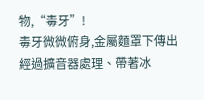物,“毒牙”!
毒牙微微俯身,金屬麵罩下傳出經過擴音器處理、帶著冰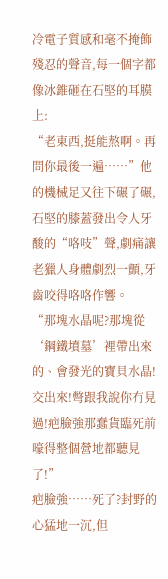冷電子質感和毫不掩飾殘忍的聲音,每一個字都像冰錐砸在石堅的耳膜上:
“老東西,挺能熬啊。再問你最後一遍……”他的機械足又往下碾了碾,石堅的膝蓋發出令人牙酸的“咯吱”聲,劇痛讓老獵人身體劇烈一顫,牙齒咬得咯咯作響。
“那塊水晶呢?那塊從‘鋼鐵墳墓’裡帶出來的、會發光的寶貝水晶!交出來!彆跟我說你冇見過!疤臉強那蠢貨臨死前嚎得整個營地都聽見了!”
疤臉強……死了?封野的心猛地一沉,但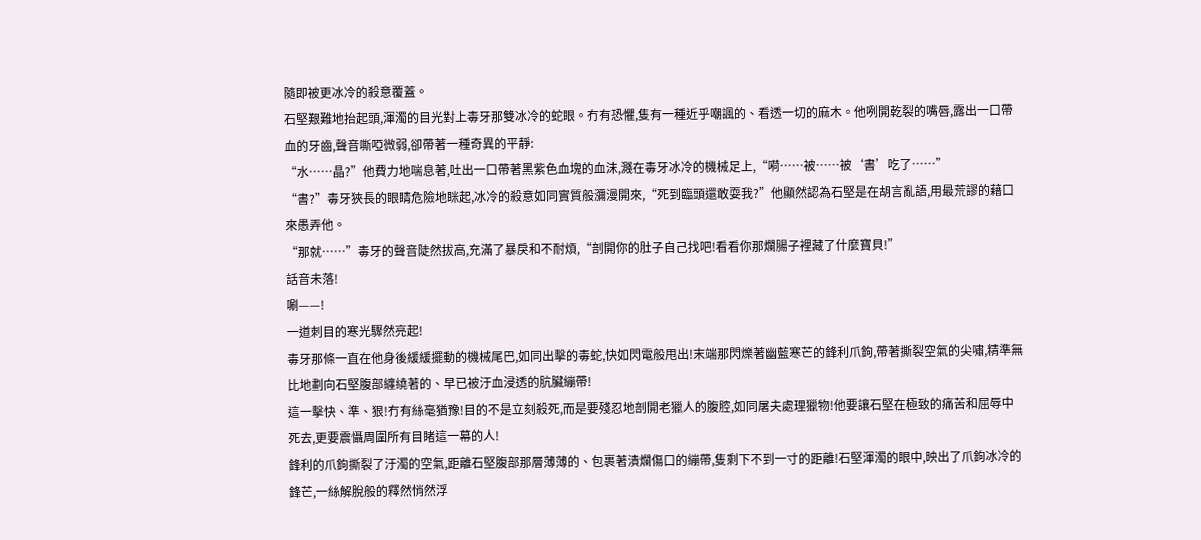隨即被更冰冷的殺意覆蓋。
石堅艱難地抬起頭,渾濁的目光對上毒牙那雙冰冷的蛇眼。冇有恐懼,隻有一種近乎嘲諷的、看透一切的麻木。他咧開乾裂的嘴唇,露出一口帶血的牙齒,聲音嘶啞微弱,卻帶著一種奇異的平靜:
“水……晶?”他費力地喘息著,吐出一口帶著黑紫色血塊的血沫,濺在毒牙冰冷的機械足上,“嗬……被……被‘書’吃了……”
“書?”毒牙狹長的眼睛危險地眯起,冰冷的殺意如同實質般瀰漫開來,“死到臨頭還敢耍我?”他顯然認為石堅是在胡言亂語,用最荒謬的藉口來愚弄他。
“那就……”毒牙的聲音陡然拔高,充滿了暴戾和不耐煩,“剖開你的肚子自己找吧!看看你那爛腸子裡藏了什麼寶貝!”
話音未落!
唰——!
一道刺目的寒光驟然亮起!
毒牙那條一直在他身後緩緩擺動的機械尾巴,如同出擊的毒蛇,快如閃電般甩出!末端那閃爍著幽藍寒芒的鋒利爪鉤,帶著撕裂空氣的尖嘯,精準無比地劃向石堅腹部纏繞著的、早已被汙血浸透的肮臟繃帶!
這一擊快、準、狠!冇有絲毫猶豫!目的不是立刻殺死,而是要殘忍地剖開老獵人的腹腔,如同屠夫處理獵物!他要讓石堅在極致的痛苦和屈辱中死去,更要震懾周圍所有目睹這一幕的人!
鋒利的爪鉤撕裂了汙濁的空氣,距離石堅腹部那層薄薄的、包裹著潰爛傷口的繃帶,隻剩下不到一寸的距離!石堅渾濁的眼中,映出了爪鉤冰冷的鋒芒,一絲解脫般的釋然悄然浮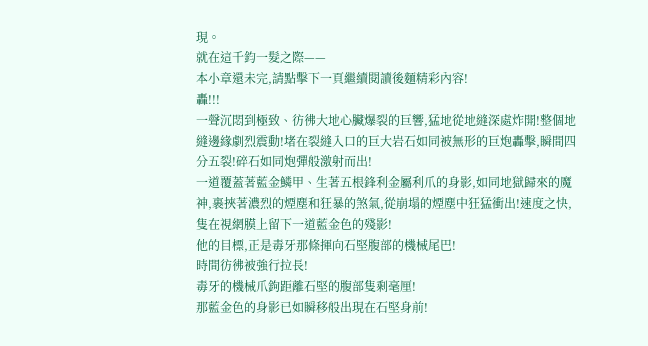現。
就在這千鈞一髮之際——
本小章還未完,請點擊下一頁繼續閱讀後麵精彩內容!
轟!!!
一聲沉悶到極致、彷彿大地心臟爆裂的巨響,猛地從地縫深處炸開!整個地縫邊緣劇烈震動!堵在裂縫入口的巨大岩石如同被無形的巨炮轟擊,瞬間四分五裂!碎石如同炮彈般激射而出!
一道覆蓋著藍金鱗甲、生著五根鋒利金屬利爪的身影,如同地獄歸來的魔神,裹挾著濃烈的煙塵和狂暴的煞氣,從崩塌的煙塵中狂猛衝出!速度之快,隻在視網膜上留下一道藍金色的殘影!
他的目標,正是毒牙那條揮向石堅腹部的機械尾巴!
時間彷彿被強行拉長!
毒牙的機械爪鉤距離石堅的腹部隻剩毫厘!
那藍金色的身影已如瞬移般出現在石堅身前!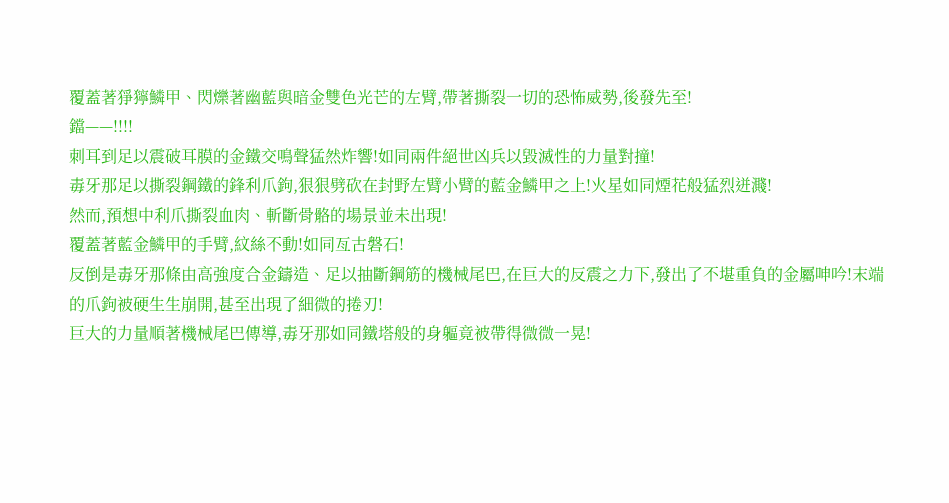覆蓋著猙獰鱗甲、閃爍著幽藍與暗金雙色光芒的左臂,帶著撕裂一切的恐怖威勢,後發先至!
鐺——!!!!
刺耳到足以震破耳膜的金鐵交鳴聲猛然炸響!如同兩件絕世凶兵以毀滅性的力量對撞!
毒牙那足以撕裂鋼鐵的鋒利爪鉤,狠狠劈砍在封野左臂小臂的藍金鱗甲之上!火星如同煙花般猛烈迸濺!
然而,預想中利爪撕裂血肉、斬斷骨骼的場景並未出現!
覆蓋著藍金鱗甲的手臂,紋絲不動!如同亙古磐石!
反倒是毒牙那條由高強度合金鑄造、足以抽斷鋼筋的機械尾巴,在巨大的反震之力下,發出了不堪重負的金屬呻吟!末端的爪鉤被硬生生崩開,甚至出現了細微的捲刃!
巨大的力量順著機械尾巴傳導,毒牙那如同鐵塔般的身軀竟被帶得微微一晃!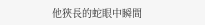他狹長的蛇眼中瞬間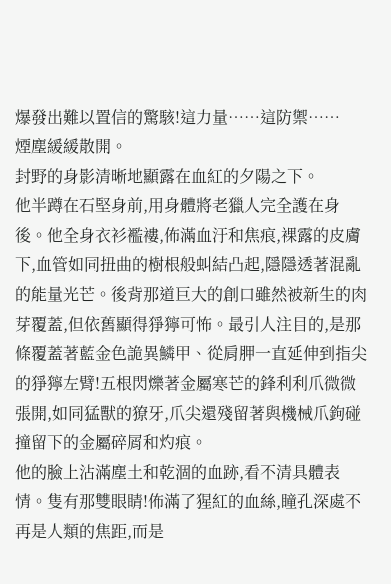爆發出難以置信的驚駭!這力量……這防禦……
煙塵緩緩散開。
封野的身影清晰地顯露在血紅的夕陽之下。
他半蹲在石堅身前,用身體將老獵人完全護在身後。他全身衣衫襤褸,佈滿血汙和焦痕,裸露的皮膚下,血管如同扭曲的樹根般虯結凸起,隱隱透著混亂的能量光芒。後背那道巨大的創口雖然被新生的肉芽覆蓋,但依舊顯得猙獰可怖。最引人注目的,是那條覆蓋著藍金色詭異鱗甲、從肩胛一直延伸到指尖的猙獰左臂!五根閃爍著金屬寒芒的鋒利利爪微微張開,如同猛獸的獠牙,爪尖還殘留著與機械爪鉤碰撞留下的金屬碎屑和灼痕。
他的臉上沾滿塵土和乾涸的血跡,看不清具體表情。隻有那雙眼睛!佈滿了猩紅的血絲,瞳孔深處不再是人類的焦距,而是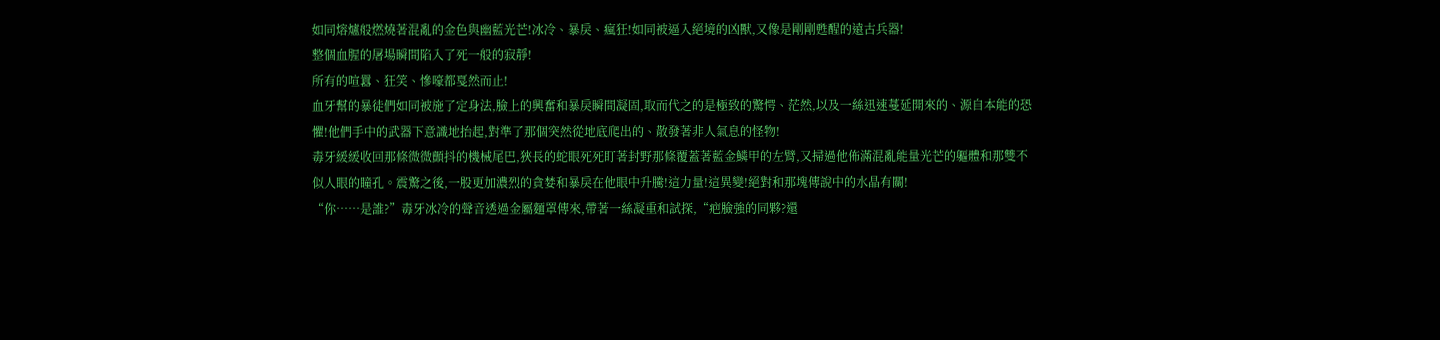如同熔爐般燃燒著混亂的金色與幽藍光芒!冰冷、暴戾、瘋狂!如同被逼入絕境的凶獸,又像是剛剛甦醒的遠古兵器!
整個血腥的屠場瞬間陷入了死一般的寂靜!
所有的喧囂、狂笑、慘嚎都戛然而止!
血牙幫的暴徒們如同被施了定身法,臉上的興奮和暴戾瞬間凝固,取而代之的是極致的驚愕、茫然,以及一絲迅速蔓延開來的、源自本能的恐懼!他們手中的武器下意識地抬起,對準了那個突然從地底爬出的、散發著非人氣息的怪物!
毒牙緩緩收回那條微微顫抖的機械尾巴,狹長的蛇眼死死盯著封野那條覆蓋著藍金鱗甲的左臂,又掃過他佈滿混亂能量光芒的軀體和那雙不似人眼的瞳孔。震驚之後,一股更加濃烈的貪婪和暴戾在他眼中升騰!這力量!這異變!絕對和那塊傳說中的水晶有關!
“你……是誰?”毒牙冰冷的聲音透過金屬麵罩傳來,帶著一絲凝重和試探,“疤臉強的同夥?還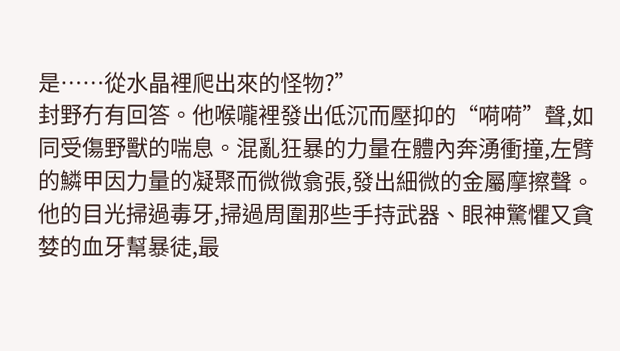是……從水晶裡爬出來的怪物?”
封野冇有回答。他喉嚨裡發出低沉而壓抑的“嗬嗬”聲,如同受傷野獸的喘息。混亂狂暴的力量在體內奔湧衝撞,左臂的鱗甲因力量的凝聚而微微翕張,發出細微的金屬摩擦聲。他的目光掃過毒牙,掃過周圍那些手持武器、眼神驚懼又貪婪的血牙幫暴徒,最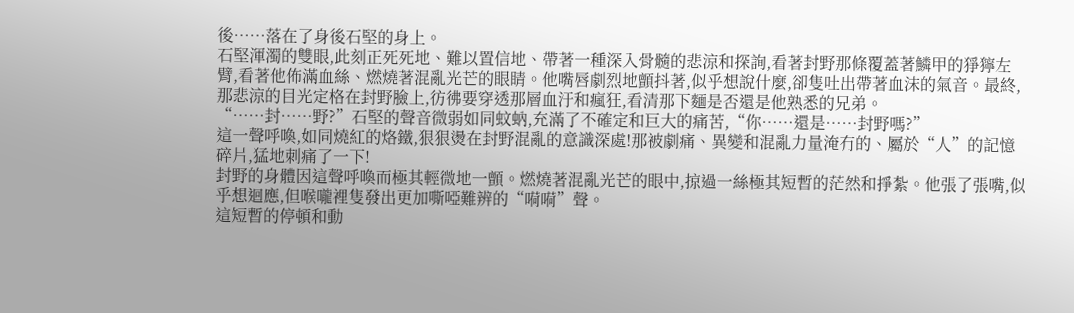後……落在了身後石堅的身上。
石堅渾濁的雙眼,此刻正死死地、難以置信地、帶著一種深入骨髓的悲涼和探詢,看著封野那條覆蓋著鱗甲的猙獰左臂,看著他佈滿血絲、燃燒著混亂光芒的眼睛。他嘴唇劇烈地顫抖著,似乎想說什麼,卻隻吐出帶著血沫的氣音。最終,那悲涼的目光定格在封野臉上,彷彿要穿透那層血汙和瘋狂,看清那下麵是否還是他熟悉的兄弟。
“……封……野?”石堅的聲音微弱如同蚊蚋,充滿了不確定和巨大的痛苦,“你……還是……封野嗎?”
這一聲呼喚,如同燒紅的烙鐵,狠狠燙在封野混亂的意識深處!那被劇痛、異變和混亂力量淹冇的、屬於“人”的記憶碎片,猛地刺痛了一下!
封野的身體因這聲呼喚而極其輕微地一顫。燃燒著混亂光芒的眼中,掠過一絲極其短暫的茫然和掙紮。他張了張嘴,似乎想迴應,但喉嚨裡隻發出更加嘶啞難辨的“嗬嗬”聲。
這短暫的停頓和動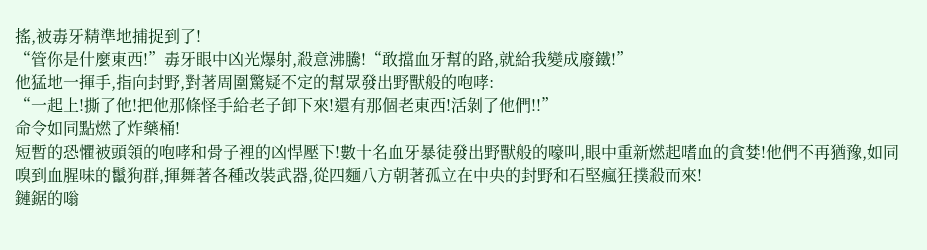搖,被毒牙精準地捕捉到了!
“管你是什麼東西!”毒牙眼中凶光爆射,殺意沸騰!“敢擋血牙幫的路,就給我變成廢鐵!”
他猛地一揮手,指向封野,對著周圍驚疑不定的幫眾發出野獸般的咆哮:
“一起上!撕了他!把他那條怪手給老子卸下來!還有那個老東西!活剝了他們!!”
命令如同點燃了炸藥桶!
短暫的恐懼被頭領的咆哮和骨子裡的凶悍壓下!數十名血牙暴徒發出野獸般的嚎叫,眼中重新燃起嗜血的貪婪!他們不再猶豫,如同嗅到血腥味的鬣狗群,揮舞著各種改裝武器,從四麵八方朝著孤立在中央的封野和石堅瘋狂撲殺而來!
鏈鋸的嗡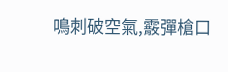鳴刺破空氣,霰彈槍口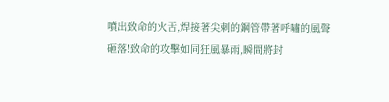噴出致命的火舌,焊接著尖刺的鋼管帶著呼嘯的風聲砸落!致命的攻擊如同狂風暴雨,瞬間將封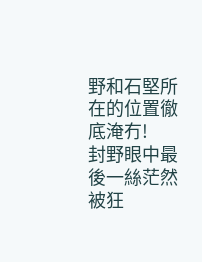野和石堅所在的位置徹底淹冇!
封野眼中最後一絲茫然被狂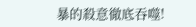暴的殺意徹底吞噬!